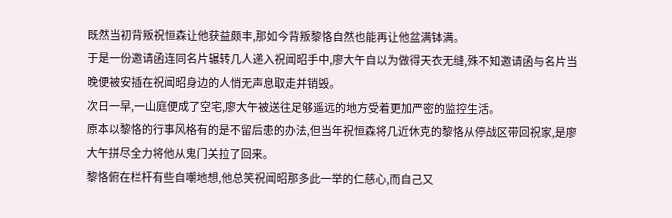既然当初背叛祝恒森让他获益颇丰,那如今背叛黎恪自然也能再让他盆满钵满。
于是一份邀请函连同名片辗转几人递入祝闻昭手中,廖大午自以为做得天衣无缝,殊不知邀请函与名片当晚便被安插在祝闻昭身边的人悄无声息取走并销毁。
次日一早,一山庭便成了空宅,廖大午被送往足够遥远的地方受着更加严密的监控生活。
原本以黎恪的行事风格有的是不留后患的办法,但当年祝恒森将几近休克的黎恪从停战区带回祝家,是廖大午拼尽全力将他从鬼门关拉了回来。
黎恪俯在栏杆有些自嘲地想,他总笑祝闻昭那多此一举的仁慈心,而自己又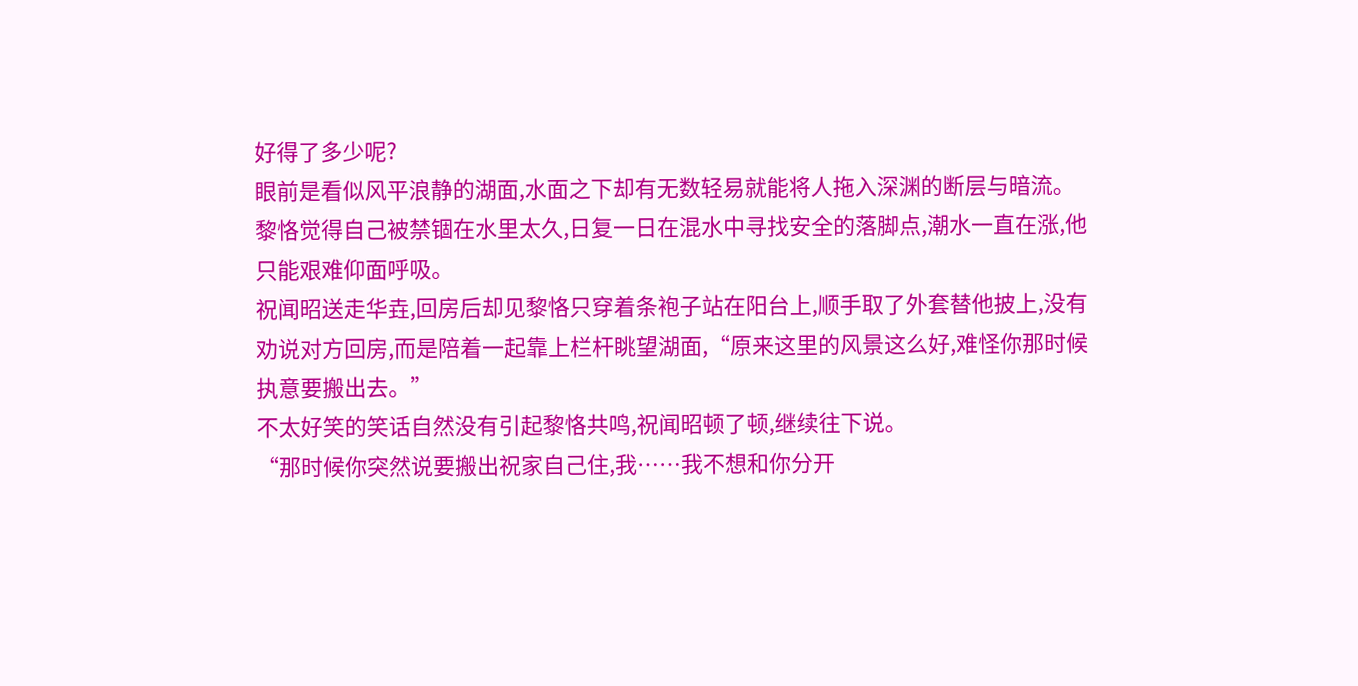好得了多少呢?
眼前是看似风平浪静的湖面,水面之下却有无数轻易就能将人拖入深渊的断层与暗流。
黎恪觉得自己被禁锢在水里太久,日复一日在混水中寻找安全的落脚点,潮水一直在涨,他只能艰难仰面呼吸。
祝闻昭送走华垚,回房后却见黎恪只穿着条袍子站在阳台上,顺手取了外套替他披上,没有劝说对方回房,而是陪着一起靠上栏杆眺望湖面,“原来这里的风景这么好,难怪你那时候执意要搬出去。”
不太好笑的笑话自然没有引起黎恪共鸣,祝闻昭顿了顿,继续往下说。
“那时候你突然说要搬出祝家自己住,我……我不想和你分开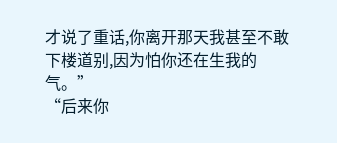才说了重话,你离开那天我甚至不敢下楼道别,因为怕你还在生我的气。”
“后来你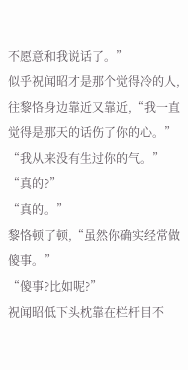不愿意和我说话了。”
似乎祝闻昭才是那个觉得冷的人,往黎恪身边靠近又靠近,“我一直觉得是那天的话伤了你的心。”
“我从来没有生过你的气。”
“真的?”
“真的。”
黎恪顿了顿,“虽然你确实经常做傻事。”
“傻事?比如呢?”
祝闻昭低下头枕靠在栏杆目不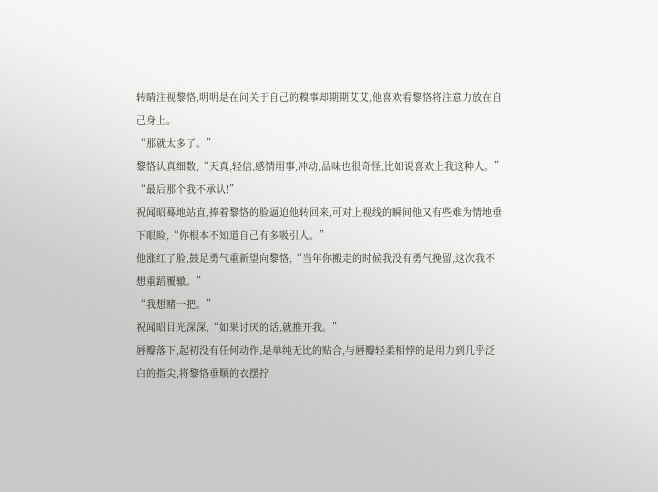转睛注视黎恪,明明是在问关于自己的糗事却期期艾艾,他喜欢看黎恪将注意力放在自己身上。
“那就太多了。”
黎恪认真细数,“天真,轻信,感情用事,冲动,品味也很奇怪,比如说喜欢上我这种人。”
“最后那个我不承认!”
祝闻昭蓦地站直,捧着黎恪的脸逼迫他转回来,可对上视线的瞬间他又有些难为情地垂下眼睑,“你根本不知道自己有多吸引人。”
他涨红了脸,鼓足勇气重新望向黎恪,“当年你搬走的时候我没有勇气挽留,这次我不想重蹈覆辙。”
“我想赌一把。”
祝闻昭目光深深,“如果讨厌的话,就推开我。”
唇瓣落下,起初没有任何动作,是单纯无比的贴合,与唇瓣轻柔相悖的是用力到几乎泛白的指尖,将黎恪垂顺的衣摆拧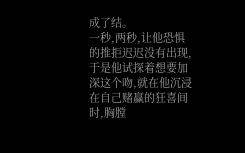成了结。
一秒,两秒,让他恐惧的推拒迟迟没有出现,于是他试探着想要加深这个吻,就在他沉浸在自己赌赢的狂喜间时,胸膛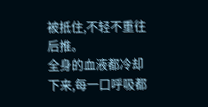被抵住,不轻不重往后推。
全身的血液都冷却下来,每一口呼吸都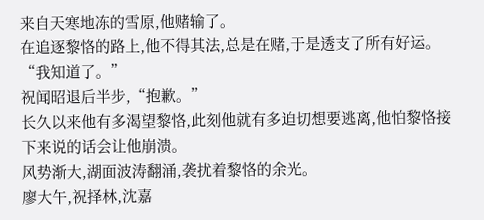来自天寒地冻的雪原,他赌输了。
在追逐黎恪的路上,他不得其法,总是在赌,于是透支了所有好运。
“我知道了。”
祝闻昭退后半步,“抱歉。”
长久以来他有多渴望黎恪,此刻他就有多迫切想要逃离,他怕黎恪接下来说的话会让他崩溃。
风势渐大,湖面波涛翻涌,袭扰着黎恪的余光。
廖大午,祝择林,沈嘉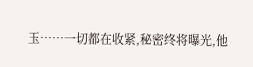玉……一切都在收紧,秘密终将曝光,他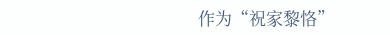作为“祝家黎恪”